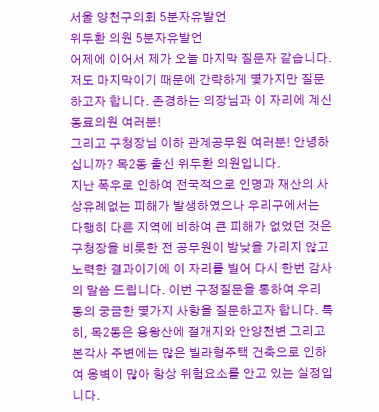서울 양천구의회 5분자유발언
위두환 의원 5분자유발언
어제에 이어서 제가 오늘 마지막 질문자 같습니다. 저도 마지막이기 때문에 간략하게 몇가지만 질문하고자 합니다. 존경하는 의장님과 이 자리에 계신 동료의원 여러분!
그리고 구청장님 이하 관계공무원 여러분! 안녕하십니까? 목2동 출신 위두환 의원입니다.
지난 폭우로 인하여 전국적으로 인명과 재산의 사상유례없는 피해가 발생하였으나 우리구에서는 다행히 다른 지역에 비하여 큰 피해가 없었던 것은 구청장을 비롯한 전 공무원이 밤낮을 가리지 않고 노력한 결과이기에 이 자리를 빌어 다시 한번 감사의 말씀 드립니다. 이번 구정질문을 통하여 우리 동의 궁금한 몇가지 사항을 질문하고자 합니다. 특히, 목2동은 용왕산에 절개지와 안양천변 그리고 본각사 주변에는 많은 빌라형주택 건축으로 인하여 옹벽이 많아 항상 위험요소를 안고 있는 실정입니다.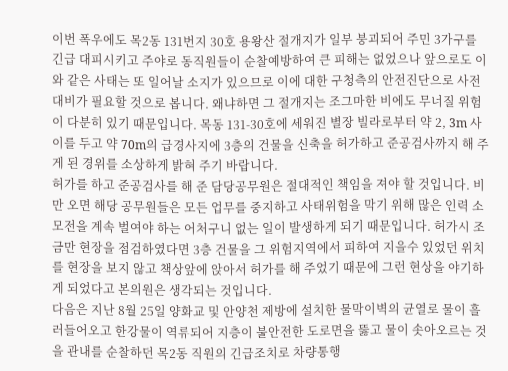이번 폭우에도 목2동 131번지 30호 용왕산 절개지가 일부 붕괴되어 주민 3가구를 긴급 대피시키고 주야로 동직원들이 순찰예방하여 큰 피해는 없었으나 앞으로도 이와 같은 사태는 또 일어날 소지가 있으므로 이에 대한 구청측의 안전진단으로 사전 대비가 필요할 것으로 봅니다. 왜냐하면 그 절개지는 조그마한 비에도 무너질 위험이 다분히 있기 때문입니다. 목동 131-30호에 세워진 별장 빌라로부터 약 2, 3m 사이를 두고 약 70m의 급경사지에 3층의 건물을 신축을 허가하고 준공검사까지 해 주게 된 경위를 소상하게 밝혀 주기 바랍니다.
허가를 하고 준공검사를 해 준 담당공무원은 절대적인 책임을 져야 할 것입니다. 비만 오면 해당 공무원들은 모든 업무를 중지하고 사태위험을 막기 위해 많은 인력 소모전을 계속 벌여야 하는 어처구니 없는 일이 발생하게 되기 때문입니다. 허가시 조금만 현장을 점검하였다면 3층 건물을 그 위험지역에서 피하여 지을수 있었던 위치를 현장을 보지 않고 책상앞에 앉아서 허가를 해 주었기 때문에 그런 현상을 야기하게 되었다고 본의원은 생각되는 것입니다.
다음은 지난 8월 25일 양화교 및 안양천 제방에 설치한 물막이벽의 균열로 물이 흘러들어오고 한강물이 역류되어 지층이 불안전한 도로면을 뚫고 물이 솟아오르는 것을 관내를 순찰하던 목2동 직원의 긴급조치로 차량통행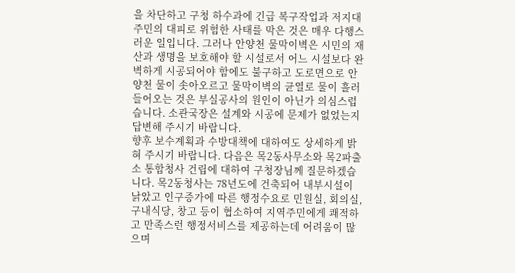을 차단하고 구청 하수과에 긴급 복구작업과 저지대 주민의 대피로 위험한 사태를 막은 것은 매우 다행스러운 일입니다. 그러나 안양천 물막이벽은 시민의 재산과 생명을 보호해야 할 시설로서 어느 시설보다 완벽하게 시공되어야 함에도 불구하고 도로면으로 안양천 물이 솟아오르고 물막이벽의 균열로 물이 흘러 들어오는 것은 부실공사의 원인이 아닌가 의심스럽습니다. 소관국장은 설계와 시공에 문제가 없었는지 답변해 주시기 바랍니다.
향후 보수계획과 수방대책에 대하여도 상세하게 밝혀 주시기 바랍니다. 다음은 목2동사무소와 목2파출소 통합청사 건립에 대하여 구청장님께 질문하겠습니다. 목2동청사는 78년도에 건축되어 내부시설이 낡았고 인구증가에 따른 행정수요로 민원실, 회의실, 구내식당, 창고 등이 협소하여 지역주민에게 쾌적하고 만족스런 행정서비스를 제공하는데 어려움이 많으며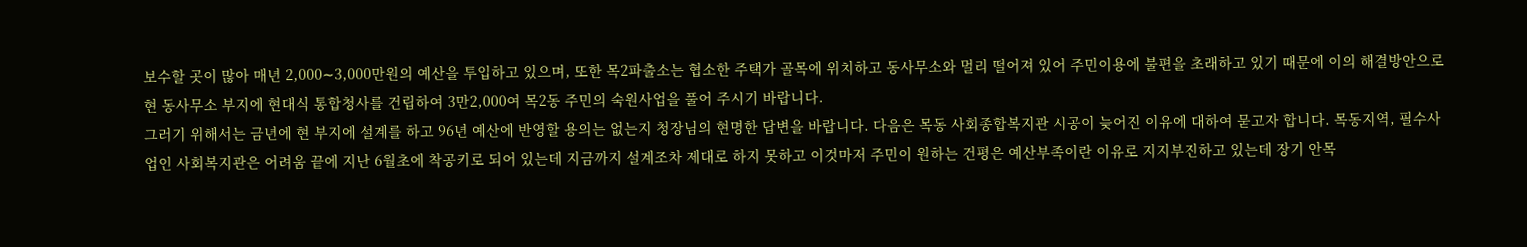보수할 곳이 많아 매년 2,000∼3,000만원의 예산을 투입하고 있으며, 또한 목2파출소는 협소한 주택가 골목에 위치하고 동사무소와 멀리 떨어져 있어 주민이용에 불편을 초래하고 있기 때문에 이의 해결방안으로 현 동사무소 부지에 현대식 통합청사를 건립하여 3만2,000여 목2동 주민의 숙원사업을 풀어 주시기 바랍니다.
그러기 위해서는 금년에 현 부지에 설계를 하고 96년 예산에 반영할 용의는 없는지 청장님의 현명한 답변을 바랍니다. 다음은 목동 사회종합복지관 시공이 늦어진 이유에 대하여 묻고자 합니다. 목동지역, 필수사업인 사회복지관은 어려움 끝에 지난 6월초에 착공키로 되어 있는데 지금까지 설계조차 제대로 하지 못하고 이것마저 주민이 원하는 건평은 예산부족이란 이유로 지지부진하고 있는데 장기 안목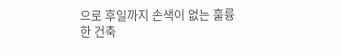으로 후일까지 손색이 없는 훌륭한 건축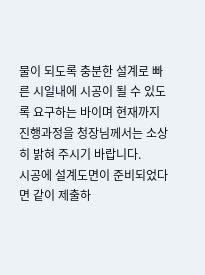물이 되도록 충분한 설계로 빠른 시일내에 시공이 될 수 있도록 요구하는 바이며 현재까지 진행과정을 청장님께서는 소상히 밝혀 주시기 바랍니다.
시공에 설계도면이 준비되었다면 같이 제출하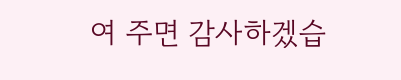여 주면 감사하겠습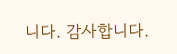니다. 감사합니다.